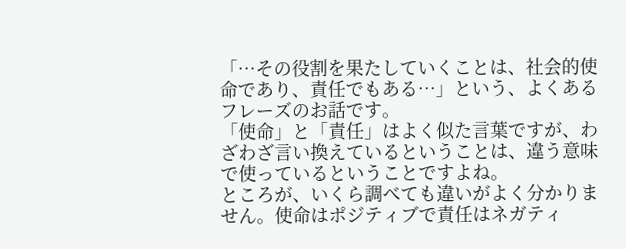「…その役割を果たしていくことは、社会的使命であり、責任でもある…」という、よくあるフレーズのお話です。
「使命」と「責任」はよく似た言葉ですが、わざわざ言い換えているということは、違う意味で使っているということですよね。
ところが、いくら調べても違いがよく分かりません。使命はポジティブで責任はネガティ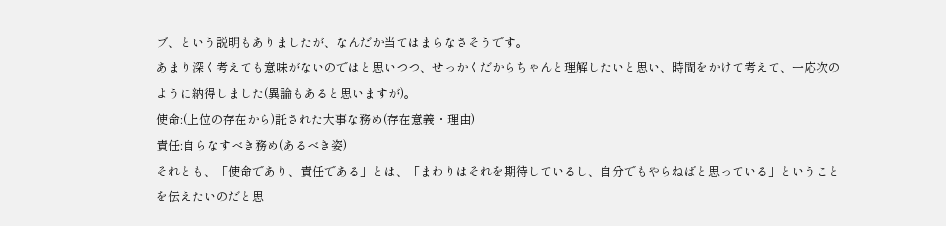ブ、という説明もありましたが、なんだか当てはまらなさそうです。
あまり深く考えても意味がないのではと思いつつ、せっかくだからちゃんと理解したいと思い、時間をかけて考えて、一応次のように納得しました(異論もあると思いますが)。
使命:(上位の存在から)託された大事な務め(存在意義・理由)
責任:自らなすべき務め(あるべき姿)
それとも、「使命であり、責任である」とは、「まわりはそれを期待しているし、自分でもやらねばと思っている」ということを伝えたいのだと思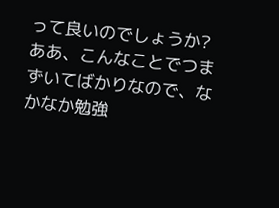って良いのでしょうか?
ああ、こんなことでつまずいてばかりなので、なかなか勉強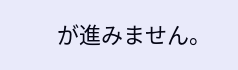が進みません。